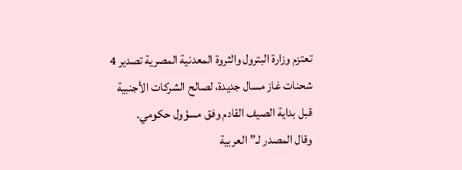تعتزم وزارة البترول والثروة المعدنية المصرية تصدير 4 شحنات غاز مسال جديدة، لصالح الشركات الأجنبية قبل بداية الصيف القادم وفق مسؤول حكومي.
وقال المصدر لـ”العربية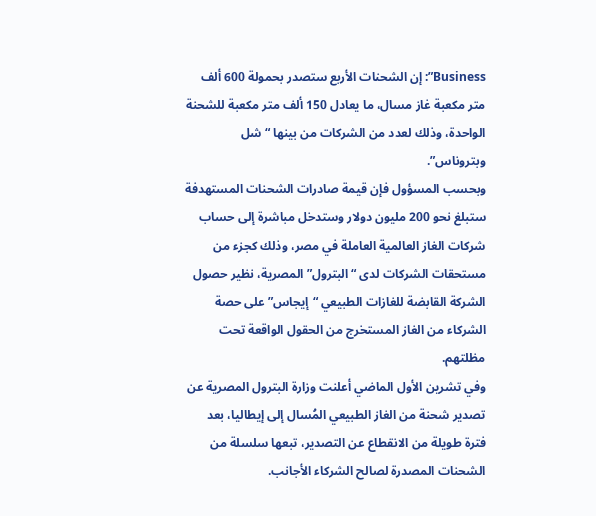Business”: إن الشحنات الأربع ستصدر بحمولة 600 ألف متر مكعبة غاز مسال، ما يعادل 150 ألف متر مكعبة للشحنة الواحدة، وذلك لعدد من الشركات من بينها “شل وبتروناس”.
وبحسب المسؤول فإن قيمة صادرات الشحنات المستهدفة ستبلغ نحو 200 مليون دولار وستدخل مباشرة إلى حساب شركات الغاز العالمية العاملة في مصر، وذلك كجزء من مستحقات الشركات لدى “البترول” المصرية، نظير حصول الشركة القابضة للغازات الطبيعي “إيجاس” على حصة الشركاء من الغاز المستخرج من الحقول الواقعة تحت مظلتهم.
وفي تشرين الأول الماضي أعلنت وزارة البترول المصرية عن تصدير شحنة من الغاز الطبيعي المُسال إلى إيطاليا، بعد فترة طويلة من الانقطاع عن التصدير، تبعها سلسلة من الشحنات المصدرة لصالح الشركاء الأجانب.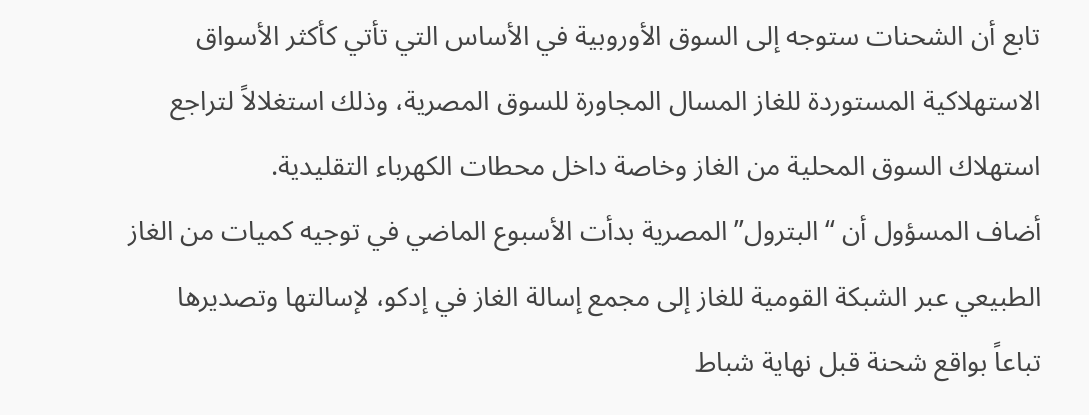تابع أن الشحنات ستوجه إلى السوق الأوروبية في الأساس التي تأتي كأكثر الأسواق الاستهلاكية المستوردة للغاز المسال المجاورة للسوق المصرية، وذلك استغلالاً لتراجع استهلاك السوق المحلية من الغاز وخاصة داخل محطات الكهرباء التقليدية.
أضاف المسؤول أن “البترول” المصرية بدأت الأسبوع الماضي في توجيه كميات من الغاز الطبيعي عبر الشبكة القومية للغاز إلى مجمع إسالة الغاز في إدكو، لإسالتها وتصديرها تباعاً بواقع شحنة قبل نهاية شباط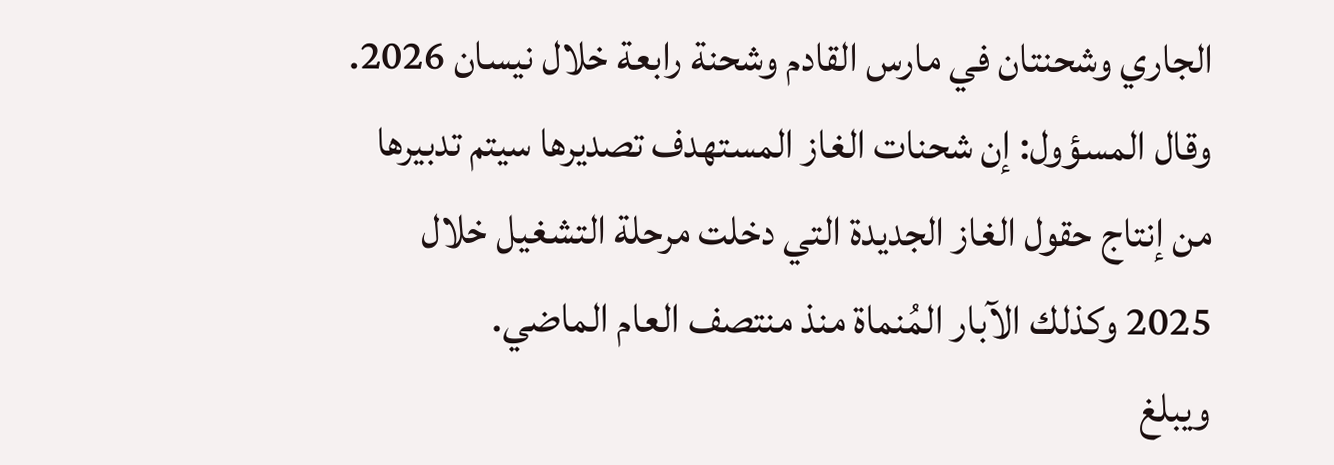الجاري وشحنتان في مارس القادم وشحنة رابعة خلال نيسان 2026.
وقال المسؤول: إن شحنات الغاز المستهدف تصديرها سيتم تدبيرها من إنتاج حقول الغاز الجديدة التي دخلت مرحلة التشغيل خلال 2025 وكذلك الآبار المُنماة منذ منتصف العام الماضي.
ويبلغ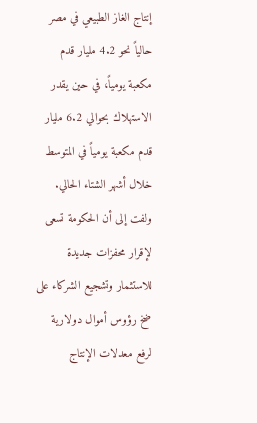إنتاج الغاز الطبيعي في مصر حالياً نحو 4.2 مليار قدم مكعبة يومياً، في حين يقدر الاستهلاك بحوالي 6.2 مليار قدم مكعبة يومياً في المتوسط خلال أشهر الشتاء الحالي.
ولفت إلى أن الحكومة تسعى لإقرار محفزات جديدة للاستثمار وتشجيع الشركاء على ضخ رؤوس أموال دولارية لرفع معدلات الإنتاج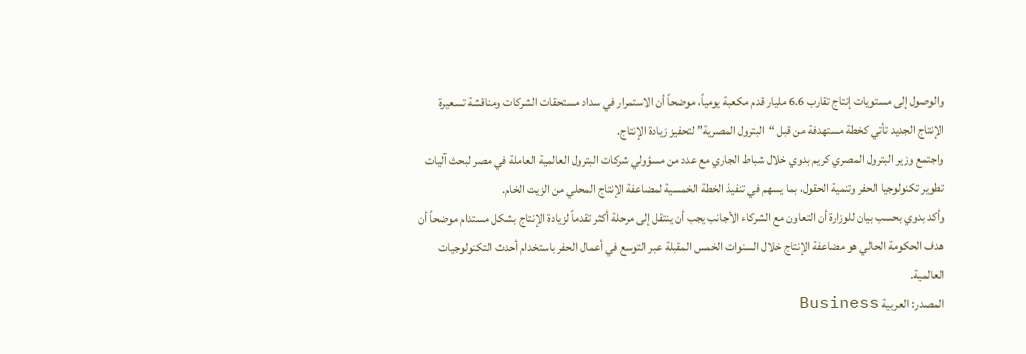والوصول إلى مستويات إنتاج تقارب 6.6 مليار قدم مكعبة يومياً، موضحاً أن الاستمرار في سداد مستحقات الشركات ومناقشة تسعيرة الإنتاج الجديد تأتي كخطة مستهدفة من قبل “البترول المصرية” لتحفيز زيادة الإنتاج.
واجتمع وزير البترول المصري كريم بدوي خلال شباط الجاري مع عدد من مسؤولي شركات البترول العالمية العاملة في مصر لبحث آليات تطوير تكنولوجيا الحفر وتنمية الحقول، بما يسهم في تنفيذ الخطة الخمسية لمضاعفة الإنتاج المحلي من الزيت الخام.
وأكد بدوي بحسب بيان للوزارة أن التعاون مع الشركاء الأجانب يجب أن ينتقل إلى مرحلة أكثر تقدماً لزيادة الإنتاج بشكل مستدام موضحاً أن هدف الحكومة الحالي هو مضاعفة الإنتاج خلال السنوات الخمس المقبلة عبر التوسع في أعمال الحفر باستخدام أحدث التكنولوجيات العالمية.
المصدر: العربية Business